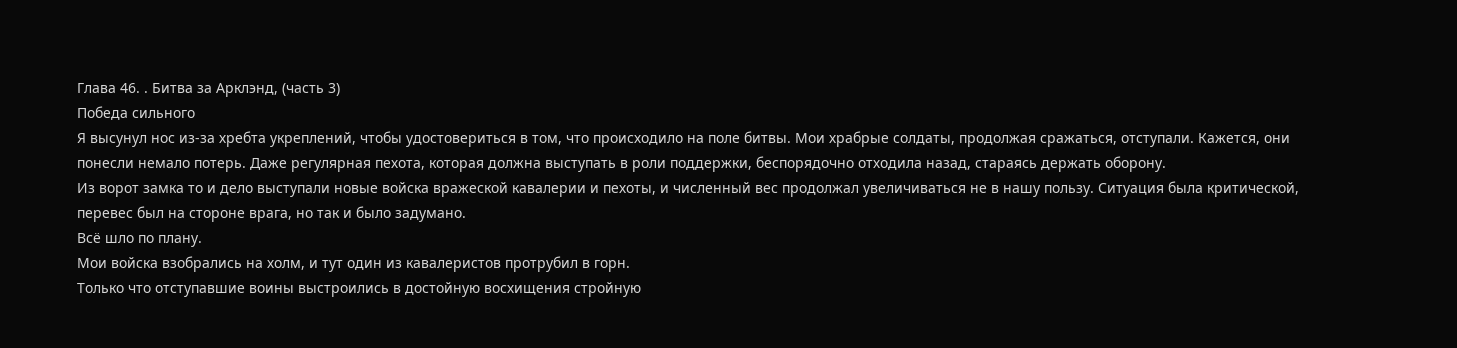Глава 46. . Битва за Арклэнд, (часть 3)
Победа сильного
Я высунул нос из-за хребта укреплений, чтобы удостовериться в том, что происходило на поле битвы. Мои храбрые солдаты, продолжая сражаться, отступали. Кажется, они понесли немало потерь. Даже регулярная пехота, которая должна выступать в роли поддержки, беспорядочно отходила назад, стараясь держать оборону.
Из ворот замка то и дело выступали новые войска вражеской кавалерии и пехоты, и численный вес продолжал увеличиваться не в нашу пользу. Ситуация была критической, перевес был на стороне врага, но так и было задумано.
Всё шло по плану.
Мои войска взобрались на холм, и тут один из кавалеристов протрубил в горн.
Только что отступавшие воины выстроились в достойную восхищения стройную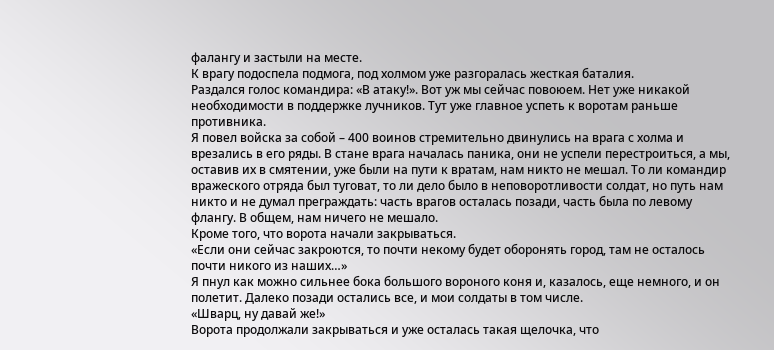фалангу и застыли на месте.
К врагу подоспела подмога, под холмом уже разгоралась жесткая баталия.
Раздался голос командира: «В атаку!». Вот уж мы сейчас повоюем. Нет уже никакой необходимости в поддержке лучников. Тут уже главное успеть к воротам раньше противника.
Я повел войска за собой – 400 воинов стремительно двинулись на врага с холма и врезались в его ряды. В стане врага началась паника, они не успели перестроиться, а мы, оставив их в смятении, уже были на пути к вратам, нам никто не мешал. То ли командир вражеского отряда был туговат, то ли дело было в неповоротливости солдат, но путь нам никто и не думал преграждать: часть врагов осталась позади, часть была по левому флангу. В общем, нам ничего не мешало.
Кроме того, что ворота начали закрываться.
«Если они сейчас закроются, то почти некому будет оборонять город, там не осталось почти никого из наших…»
Я пнул как можно сильнее бока большого вороного коня и, казалось, еще немного, и он полетит. Далеко позади остались все, и мои солдаты в том числе.
«Шварц, ну давай же!»
Ворота продолжали закрываться и уже осталась такая щелочка, что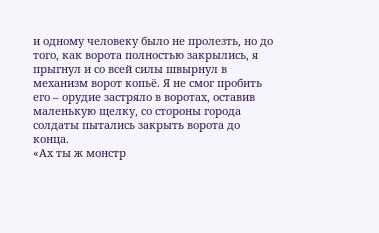и одному человеку было не пролезть, но до того, как ворота полностью закрылись, я прыгнул и со всей силы швырнул в механизм ворот копьё. Я не смог пробить его – орудие застряло в воротах, оставив маленькую щелку, со стороны города солдаты пытались закрыть ворота до конца.
«Ах ты ж монстр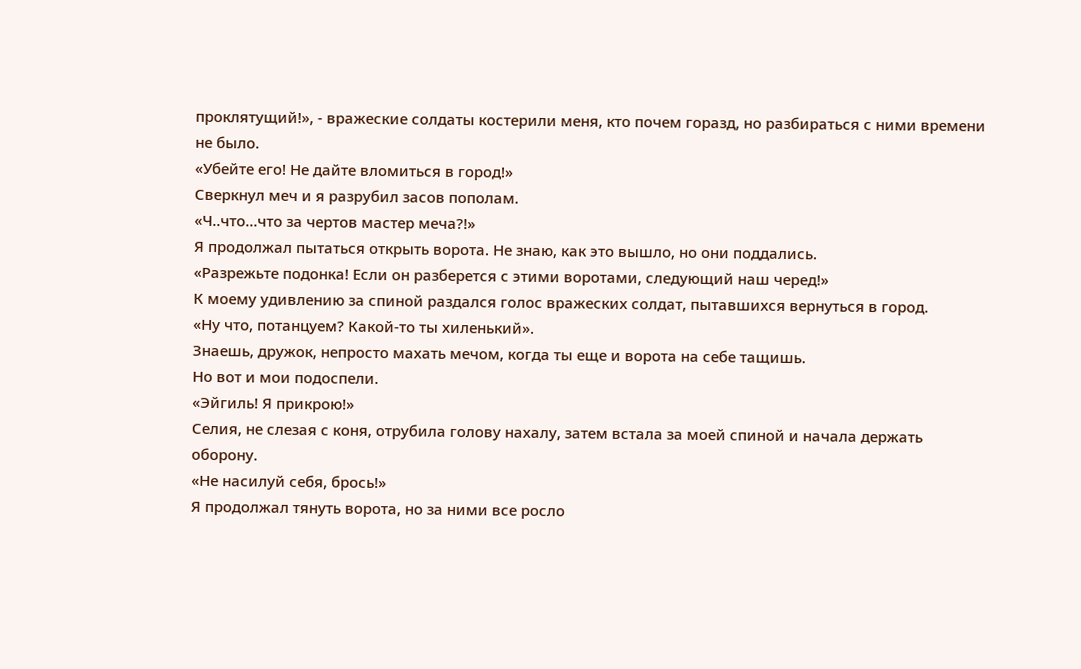проклятущий!», - вражеские солдаты костерили меня, кто почем горазд, но разбираться с ними времени не было.
«Убейте его! Не дайте вломиться в город!»
Сверкнул меч и я разрубил засов пополам.
«Ч..что…что за чертов мастер меча?!»
Я продолжал пытаться открыть ворота. Не знаю, как это вышло, но они поддались.
«Разрежьте подонка! Если он разберется с этими воротами, следующий наш черед!»
К моему удивлению за спиной раздался голос вражеских солдат, пытавшихся вернуться в город.
«Ну что, потанцуем? Какой-то ты хиленький».
Знаешь, дружок, непросто махать мечом, когда ты еще и ворота на себе тащишь.
Но вот и мои подоспели.
«Эйгиль! Я прикрою!»
Селия, не слезая с коня, отрубила голову нахалу, затем встала за моей спиной и начала держать оборону.
«Не насилуй себя, брось!»
Я продолжал тянуть ворота, но за ними все росло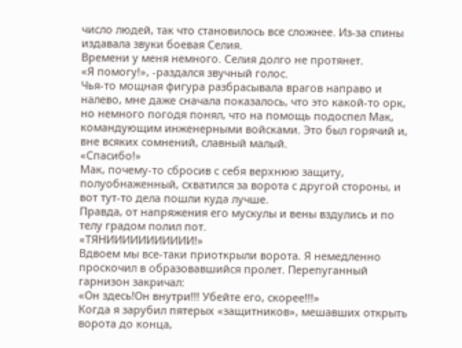число людей, так что становилось все сложнее. Из-за спины издавала звуки боевая Селия.
Времени у меня немного. Селия долго не протянет.
«Я помогу!», -раздался звучный голос.
Чья-то мощная фигура разбрасывала врагов направо и налево, мне даже сначала показалось, что это какой-то орк, но немного погодя понял, что на помощь подоспел Мак, командующим инженерными войсками. Это был горячий и, вне всяких сомнений, славный малый.
«Спасибо!»
Мак, почему-то сбросив с себя верхнюю защиту, полуобнаженный, схватился за ворота с другой стороны, и вот тут-то дела пошли куда лучше.
Правда, от напряжения его мускулы и вены вздулись и по телу градом полил пот.
«ТЯНИИИИИИИИИИИ!»
Вдвоем мы все-таки приоткрыли ворота. Я немедленно проскочил в образовавшийся пролет. Перепуганный гарнизон закричал:
«Он здесь!Он внутри!!! Убейте его, скорее!!!»
Когда я зарубил пятерых «защитников», мешавших открыть ворота до конца,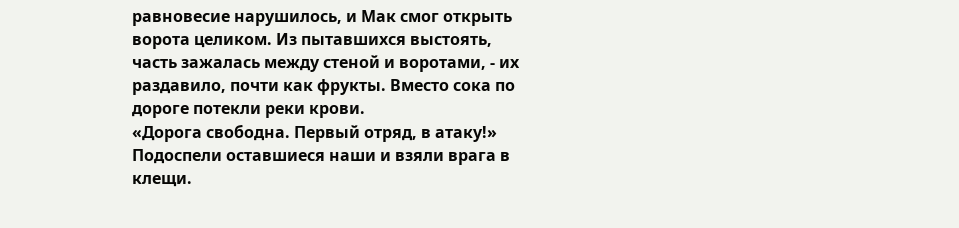равновесие нарушилось, и Мак смог открыть ворота целиком. Из пытавшихся выстоять, часть зажалась между стеной и воротами, - их раздавило, почти как фрукты. Вместо сока по дороге потекли реки крови.
«Дорога свободна. Первый отряд, в атаку!»
Подоспели оставшиеся наши и взяли врага в клещи.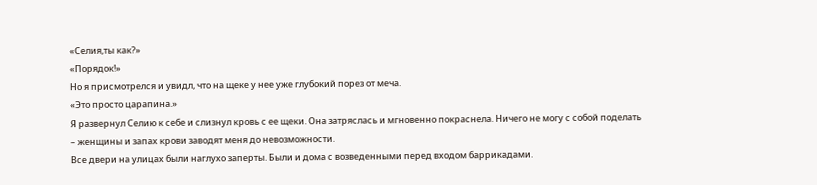«Селия,ты как?»
«Порядок!»
Но я присмотрелся и увидл, что на щеке у нее уже глубокий порез от меча.
«Это просто царапина.»
Я развернул Селию к себе и слизнул кровь с ее щеки. Она затряслась и мгновенно покраснела. Ничего не могу с собой поделать – женщины и запах крови заводят меня до невозможности.
Все двери на улицах были наглухо заперты. Были и дома с возведенными перед входом баррикадами.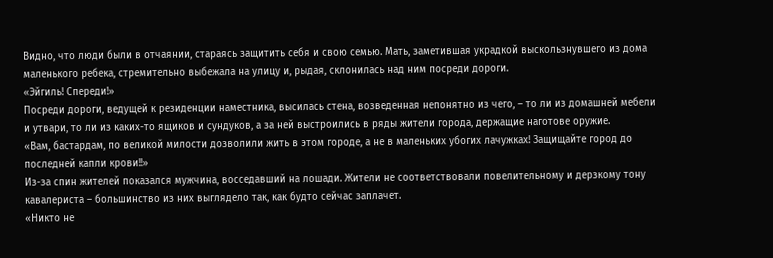Видно, что люди были в отчаянии, стараясь защитить себя и свою семью. Мать, заметившая украдкой выскользнувшего из дома маленького ребека, стремительно выбежала на улицу и, рыдая, склонилась над ним посреди дороги.
«Эйгиль! Спереди!»
Посреди дороги, ведущей к резиденции наместника, высилась стена, возведенная непонятно из чего, – то ли из домашней мебели и утвари, то ли из каких-то ящиков и сундуков, а за ней выстроились в ряды жители города, держащие наготове оружие.
«Вам, бастардам, по великой милости дозволили жить в этом городе, а не в маленьких убогих лачужках! Защищайте город до последней капли крови!!»
Из-за спин жителей показался мужчина, восседавший на лошади. Жители не соответствовали повелительному и дерзкому тону кавалериста – большинство из них выглядело так, как будто сейчас заплачет.
«Никто не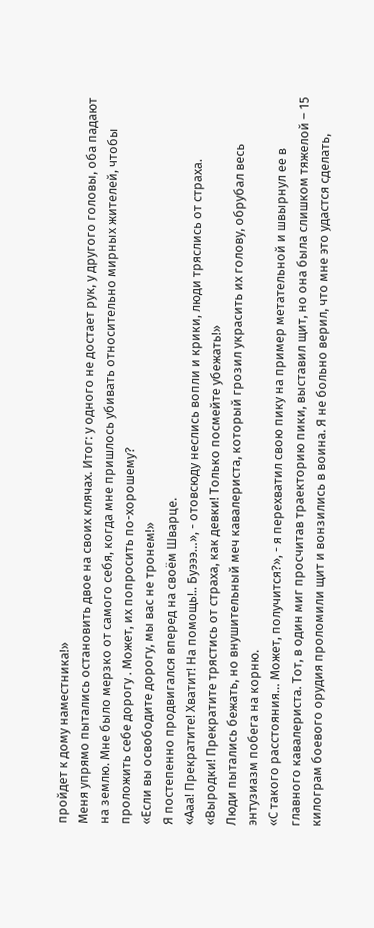пройдет к дому наместника!»
Меня упрямо пытались остановить двое на своих клячах. Итог: у одного не достает рук, у другого головы, оба падают на землю. Мне было мерзко от самого себя, когда мне пришлось убивать относительно мирных жителей, чтобы проложить себе дорогу . Может, их попросить по-хорошему?
«Если вы освободите дорогу, мы вас не тронем!»
Я постепенно продвигался вперед на своём Шварце.
«Ааа! Прекратите! Хватит! На помощь!.. Буэээ…», - отовсюду неслись вопли и крики, люди тряслись от страха.
«Выродки! Прекратите трястись от страха, как девки! Только посмейте убежать!»
Люди пытались бежать, но внушительный меч кавалериста, который грозил украсить их голову, обрубал весь энтузиазм побега на корню.
«С такого расстояния… Может, получится?», - я перехватил свою пику на пример метательной и швырнул ее в главного кавалериста. Тот, в один миг просчитав траекторию пики, выставил щит, но она была слишком тяжелой – 15 килограм боевого орудия проломили щит и вонзились в воина. Я не больно верил, что мне это удастся сделать,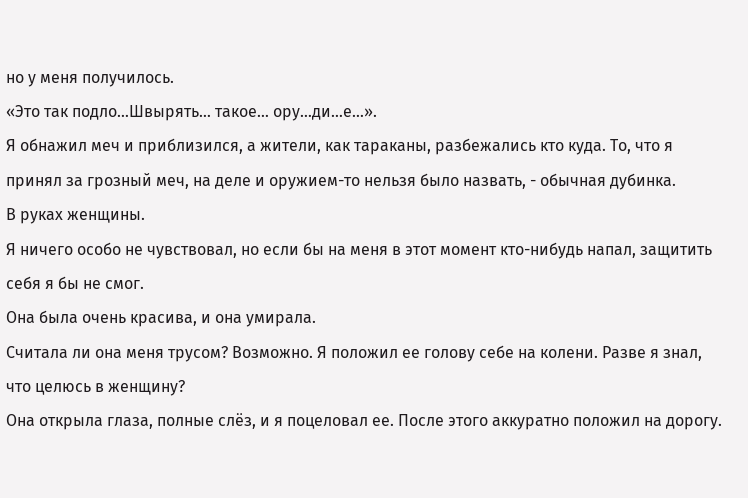но у меня получилось.
«Это так подло…Швырять… такое… ору…ди…е…».
Я обнажил меч и приблизился, а жители, как тараканы, разбежались кто куда. То, что я принял за грозный меч, на деле и оружием-то нельзя было назвать, - обычная дубинка.
В руках женщины.
Я ничего особо не чувствовал, но если бы на меня в этот момент кто-нибудь напал, защитить себя я бы не смог.
Она была очень красива, и она умирала.
Считала ли она меня трусом? Возможно. Я положил ее голову себе на колени. Разве я знал, что целюсь в женщину?
Она открыла глаза, полные слёз, и я поцеловал ее. После этого аккуратно положил на дорогу.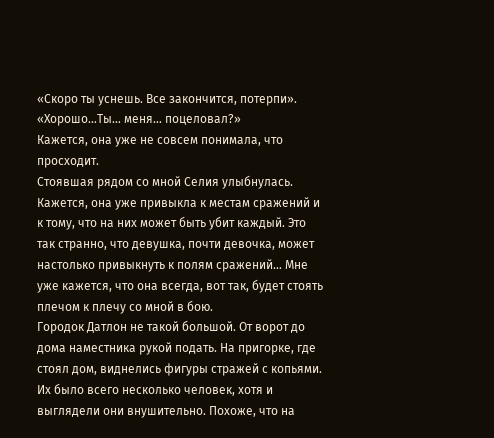«Скоро ты уснешь. Все закончится, потерпи».
«Хорошо…Ты… меня… поцеловал?»
Кажется, она уже не совсем понимала, что просходит.
Стоявшая рядом со мной Селия улыбнулась. Кажется, она уже привыкла к местам сражений и к тому, что на них может быть убит каждый. Это так странно, что девушка, почти девочка, может настолько привыкнуть к полям сражений… Мне уже кажется, что она всегда, вот так, будет стоять плечом к плечу со мной в бою.
Городок Датлон не такой большой. От ворот до дома наместника рукой подать. На пригорке, где стоял дом, виднелись фигуры стражей с копьями. Их было всего несколько человек, хотя и выглядели они внушительно. Похоже, что на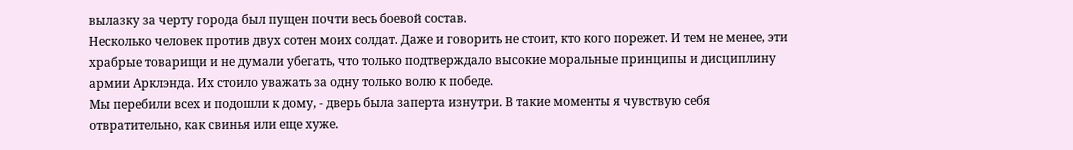вылазку за черту города был пущен почти весь боевой состав.
Несколько человек против двух сотен моих солдат. Даже и говорить не стоит, кто кого порежет. И тем не менее, эти храбрые товарищи и не думали убегать, что только подтверждало высокие моральные принципы и дисциплину армии Арклэнда. Их стоило уважать за одну только волю к победе.
Мы перебили всех и подошли к дому, - дверь была заперта изнутри. В такие моменты я чувствую себя отвратительно, как свинья или еще хуже.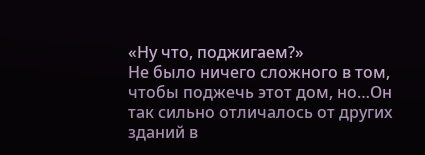«Ну что, поджигаем?»
Не было ничего сложного в том, чтобы поджечь этот дом, но…Он так сильно отличалось от других зданий в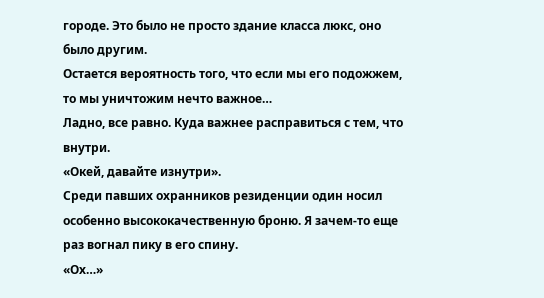городе. Это было не просто здание класса люкс, оно было другим.
Остается вероятность того, что если мы его подожжем, то мы уничтожим нечто важное…
Ладно, все равно. Куда важнее расправиться с тем, что внутри.
«Окей, давайте изнутри».
Среди павших охранников резиденции один носил особенно высококачественную броню. Я зачем-то еще раз вогнал пику в его спину.
«Ох…»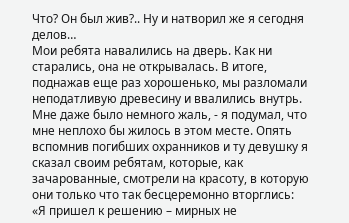Что? Он был жив?.. Ну и натворил же я сегодня делов…
Мои ребята навалились на дверь. Как ни старались, она не открывалась. В итоге, поднажав еще раз хорошенько, мы разломали неподатливую древесину и ввалились внутрь. Мне даже было немного жаль, - я подумал, что мне неплохо бы жилось в этом месте. Опять вспомнив погибших охранников и ту девушку я сказал своим ребятам, которые, как зачарованные, смотрели на красоту, в которую они только что так бесцеремонно вторглись:
«Я пришел к решению – мирных не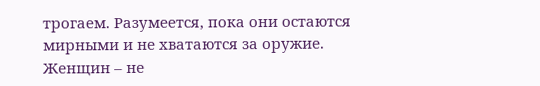трогаем. Разумеется, пока они остаются мирными и не хватаются за оружие. Женщин – не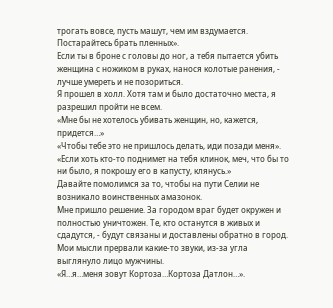трогать вовсе, пусть машут, чем им вздумается. Постарайтесь брать пленных».
Если ты в броне с головы до ног, а тебя пытается убить женщина с ножиком в руках, нанося колотые ранения, - лучше умереть и не позориться.
Я прошел в холл. Хотя там и было достаточно места, я разрешил пройти не всем.
«Мне бы не хотелось убивать женщин, но, кажется, придется…»
«Чтобы тебе это не пришлось делать, иди позади меня».
«Если хоть кто-то поднимет на тебя клинок, меч, что бы то ни было, я покрошу его в капусту, клянусь.»
Давайте помолимся за то, чтобы на пути Селии не возникало воинственных амазонок.
Мне пришло решение. За городом враг будет окружен и полностью уничтожен. Те, кто останутся в живых и сдадутся, - будут связаны и доставлены обратно в город.
Мои мысли прервали какие-то звуки, из-за угла выглянуло лицо мужчины.
«Я…я…меня зовут Кортоза…Кортоза Датлон…».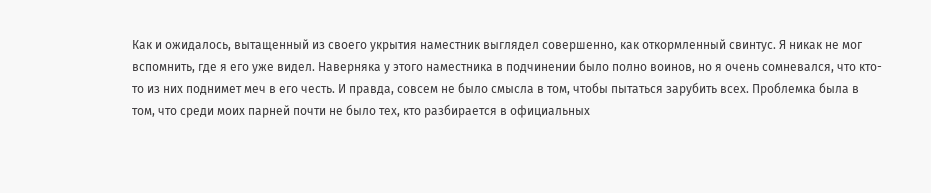Как и ожидалось, вытащенный из своего укрытия наместник выглядел совершенно, как откормленный свинтус. Я никак не мог вспомнить, где я его уже видел. Наверняка у этого наместника в подчинении было полно воинов, но я очень сомневался, что кто-то из них поднимет меч в его честь. И правда, совсем не было смысла в том, чтобы пытаться зарубить всех. Проблемка была в том, что среди моих парней почти не было тех, кто разбирается в официальных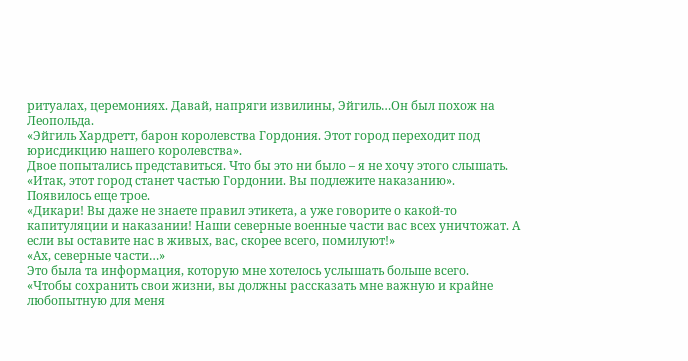ритуалах, церемониях. Давай, напряги извилины, Эйгиль…Он был похож на Леопольда.
«Эйгиль Хардретт, барон королевства Гордония. Этот город переходит под юрисдикцию нашего королевства».
Двое попытались представиться. Что бы это ни было – я не хочу этого слышать.
«Итак, этот город станет частью Гордонии. Вы подлежите наказанию».
Появилось еще трое.
«Дикари! Вы даже не знаете правил этикета, а уже говорите о какой-то капитуляции и наказании! Наши северные военные части вас всех уничтожат. А если вы оставите нас в живых, вас, скорее всего, помилуют!»
«Ах, северные части…»
Это была та информация, которую мне хотелось услышать больше всего.
«Чтобы сохранить свои жизни, вы должны рассказать мне важную и крайне любопытную для меня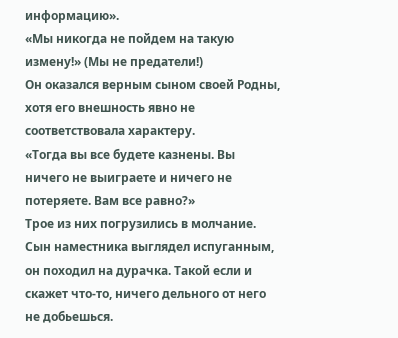информацию».
«Мы никогда не пойдем на такую измену!» (Мы не предатели!)
Он оказался верным сыном своей Родны, хотя его внешность явно не соответствовала характеру.
«Тогда вы все будете казнены. Вы ничего не выиграете и ничего не потеряете. Вам все равно?»
Трое из них погрузились в молчание.
Сын наместника выглядел испуганным, он походил на дурачка. Такой если и скажет что-то, ничего дельного от него не добьешься.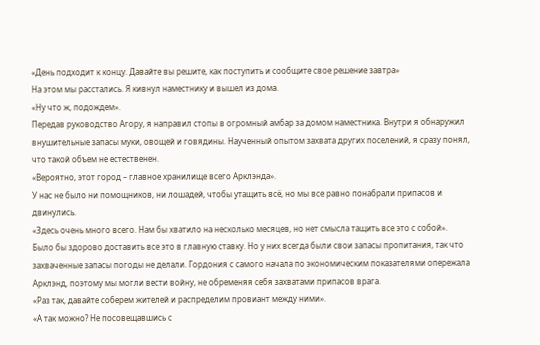«День подходит к концу. Давайте вы решите, как поступить и сообщите свое решение завтра»
На этом мы расстались. Я кивнул наместнику и вышел из дома.
«Ну что ж, подождем».
Передав руководство Агору, я направил стопы в огромный амбар за домом наместника. Внутри я обнаружил внушительные запасы муки, овощей и говядины. Наученный опытом захвата других поселений, я сразу понял, что такой объем не естественен.
«Вероятно, этот город – главное хранилище всего Арклэнда».
У нас не было ни помощников, ни лошадей, чтобы утащить всё, но мы все равно понабрали припасов и двинулись.
«Здесь очень много всего. Нам бы хватило на несколько месяцев, но нет смысла тащить все это с собой».
Было бы здорово доставить все это в главную ставку. Но у них всегда были свои запасы пропитания, так что захваченные запасы погоды не делали. Гордония с самого начала по экономическим показателями опережала Арклэнд, поэтому мы могли вести войну, не обременяя себя захватами припасов врага.
«Раз так, давайте соберем жителей и распределим провиант между ними».
«А так можно? Не посовещавшись с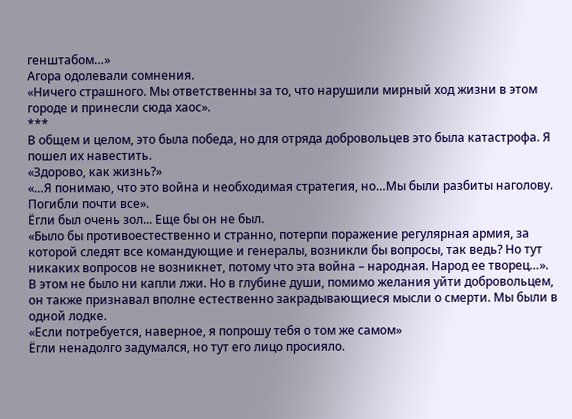генштабом…»
Агора одолевали сомнения.
«Ничего страшного. Мы ответственны за то, что нарушили мирный ход жизни в этом городе и принесли сюда хаос».
***
В общем и целом, это была победа, но для отряда добровольцев это была катастрофа. Я пошел их навестить.
«Здорово, как жизнь?»
«…Я понимаю, что это война и необходимая стратегия, но…Мы были разбиты наголову. Погибли почти все».
Ёгли был очень зол... Еще бы он не был.
«Было бы противоестественно и странно, потерпи поражение регулярная армия, за которой следят все командующие и генералы, возникли бы вопросы, так ведь? Но тут никаких вопросов не возникнет, потому что эта война – народная. Народ ее творец…».
В этом не было ни капли лжи. Но в глубине души, помимо желания уйти добровольцем, он также признавал вполне естественно закрадывающиеся мысли о смерти. Мы были в одной лодке.
«Если потребуется, наверное, я попрошу тебя о том же самом»
Ёгли ненадолго задумался, но тут его лицо просияло.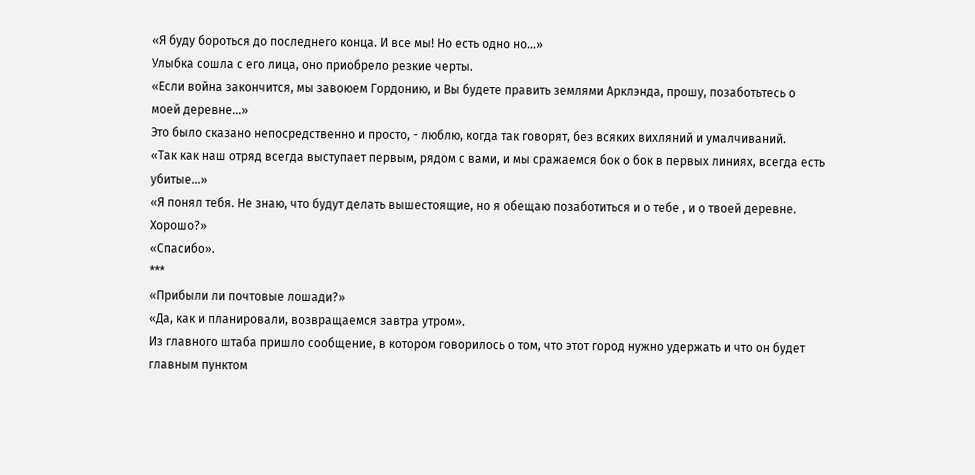«Я буду бороться до последнего конца. И все мы! Но есть одно но…»
Улыбка сошла с его лица, оно приобрело резкие черты.
«Если война закончится, мы завоюем Гордонию, и Вы будете править землями Арклэнда, прошу, позаботьтесь о моей деревне…»
Это было сказано непосредственно и просто, - люблю, когда так говорят, без всяких вихляний и умалчиваний.
«Так как наш отряд всегда выступает первым, рядом с вами, и мы сражаемся бок о бок в первых линиях, всегда есть убитые…»
«Я понял тебя. Не знаю, что будут делать вышестоящие, но я обещаю позаботиться и о тебе , и о твоей деревне. Хорошо?»
«Спасибо».
***
«Прибыли ли почтовые лошади?»
«Да, как и планировали, возвращаемся завтра утром».
Из главного штаба пришло сообщение, в котором говорилось о том, что этот город нужно удержать и что он будет главным пунктом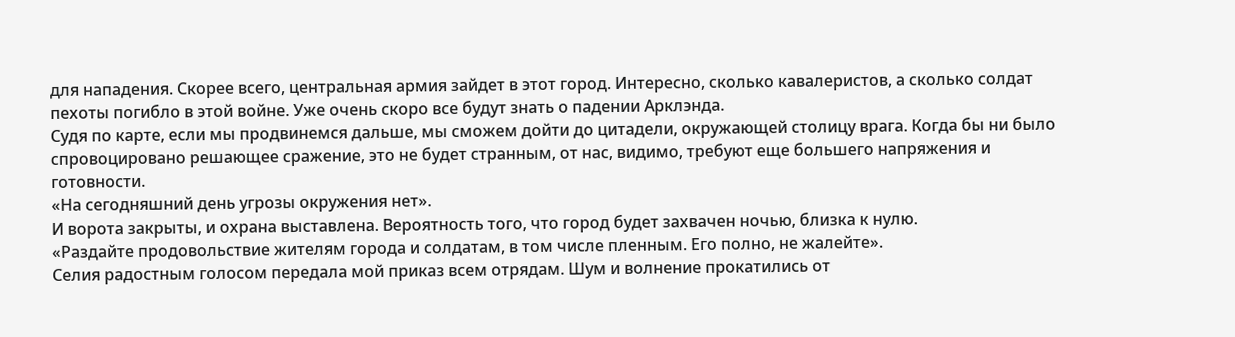для нападения. Скорее всего, центральная армия зайдет в этот город. Интересно, сколько кавалеристов, а сколько солдат пехоты погибло в этой войне. Уже очень скоро все будут знать о падении Арклэнда.
Судя по карте, если мы продвинемся дальше, мы сможем дойти до цитадели, окружающей столицу врага. Когда бы ни было спровоцировано решающее сражение, это не будет странным, от нас, видимо, требуют еще большего напряжения и готовности.
«На сегодняшний день угрозы окружения нет».
И ворота закрыты, и охрана выставлена. Вероятность того, что город будет захвачен ночью, близка к нулю.
«Раздайте продовольствие жителям города и солдатам, в том числе пленным. Его полно, не жалейте».
Селия радостным голосом передала мой приказ всем отрядам. Шум и волнение прокатились от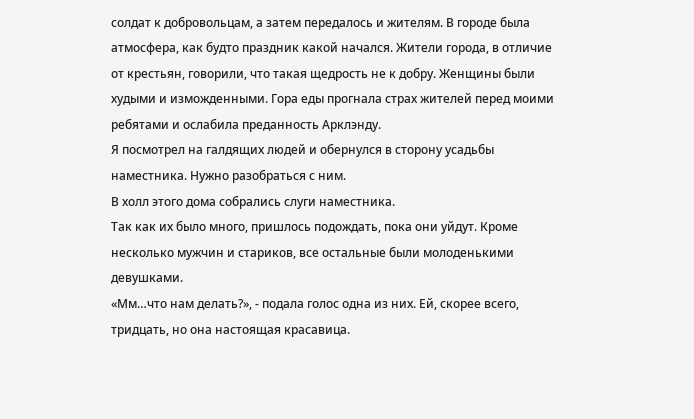солдат к добровольцам, а затем передалось и жителям. В городе была атмосфера, как будто праздник какой начался. Жители города, в отличие от крестьян, говорили, что такая щедрость не к добру. Женщины были худыми и изможденными. Гора еды прогнала страх жителей перед моими ребятами и ослабила преданность Арклэнду.
Я посмотрел на галдящих людей и обернулся в сторону усадьбы наместника. Нужно разобраться с ним.
В холл этого дома собрались слуги наместника.
Так как их было много, пришлось подождать, пока они уйдут. Кроме несколько мужчин и стариков, все остальные были молоденькими девушками.
«Мм…что нам делать?», - подала голос одна из них. Ей, скорее всего, тридцать, но она настоящая красавица.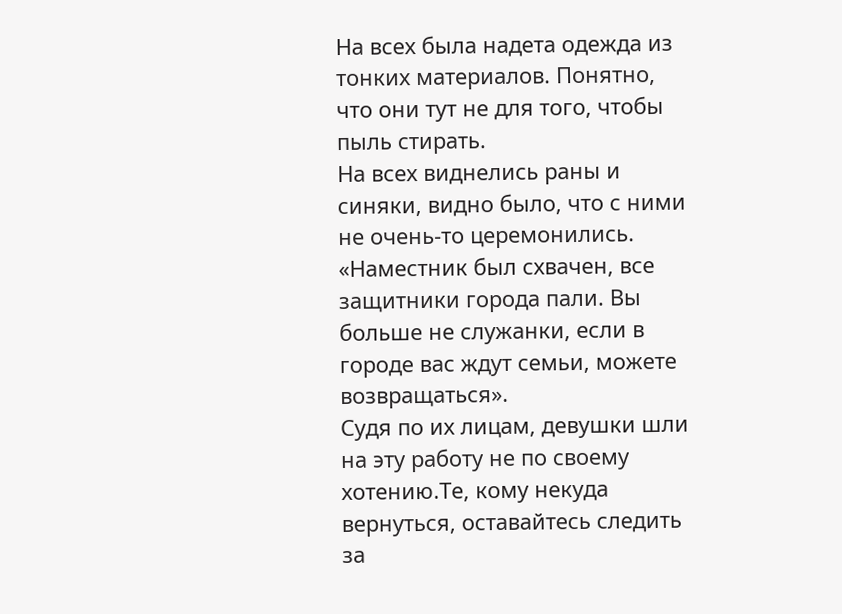На всех была надета одежда из тонких материалов. Понятно, что они тут не для того, чтобы пыль стирать.
На всех виднелись раны и синяки, видно было, что с ними не очень-то церемонились.
«Наместник был схвачен, все защитники города пали. Вы больше не служанки, если в городе вас ждут семьи, можете возвращаться».
Судя по их лицам, девушки шли на эту работу не по своему хотению.Те, кому некуда вернуться, оставайтесь следить за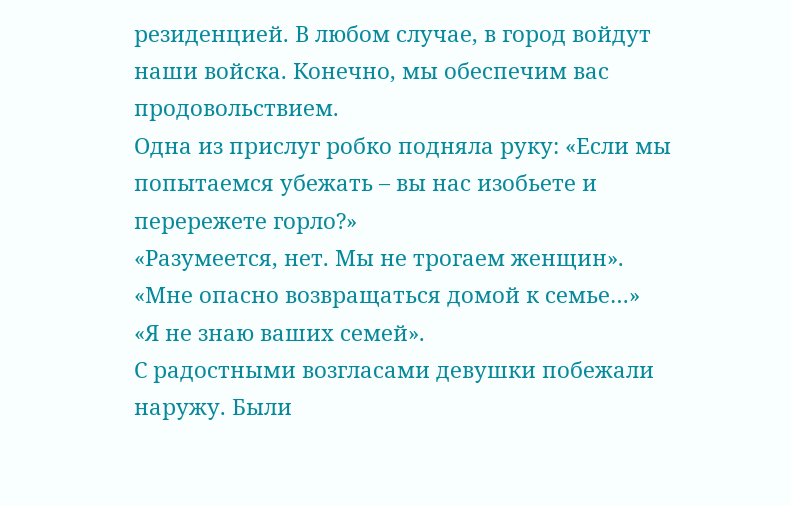резиденцией. В любом случае, в город войдут наши войска. Конечно, мы обеспечим вас продовольствием.
Одна из прислуг робко подняла руку: «Если мы попытаемся убежать – вы нас изобьете и перережете горло?»
«Разумеется, нет. Мы не трогаем женщин».
«Мне опасно возвращаться домой к семье…»
«Я не знаю ваших семей».
С радостными возгласами девушки побежали наружу. Были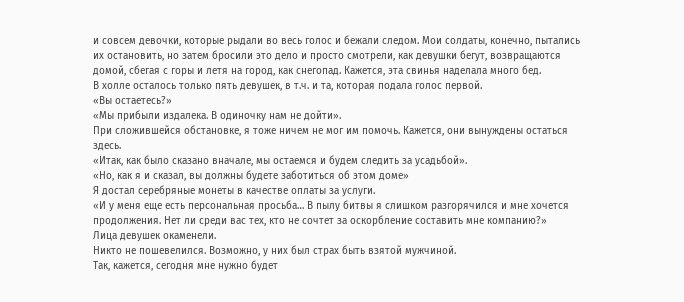и совсем девочки, которые рыдали во весь голос и бежали следом. Мои солдаты, конечно, пытались их остановить, но затем бросили это дело и просто смотрели, как девушки бегут, возвращаются домой, сбегая с горы и летя на город, как снегопад. Кажется, эта свинья наделала много бед.
В холле осталось только пять девушек, в т.ч. и та, которая подала голос первой.
«Вы остаетесь?»
«Мы прибыли издалека. В одиночку нам не дойти».
При сложившейся обстановке, я тоже ничем не мог им помочь. Кажется, они вынуждены остаться здесь.
«Итак, как было сказано вначале, мы остаемся и будем следить за усадьбой».
«Но, как я и сказал, вы должны будете заботиться об этом доме»
Я достал серебряные монеты в качестве оплаты за услуги.
«И у меня еще есть персональная просьба… В пылу битвы я слишком разгорячился и мне хочется продолжения. Нет ли среди вас тех, кто не сочтет за оскорбление составить мне компанию?»
Лица девушек окаменели.
Никто не пошевелился. Возможно, у них был страх быть взятой мужчиной.
Так, кажется, сегодня мне нужно будет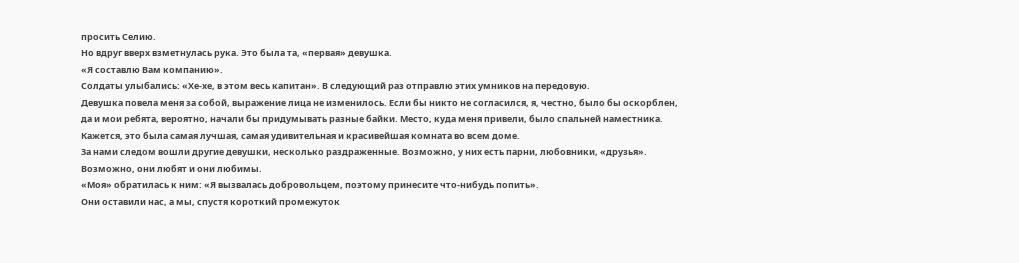просить Селию.
Но вдруг вверх взметнулась рука. Это была та, «первая» девушка.
«Я составлю Вам компанию».
Солдаты улыбались: «Хе-хе, в этом весь капитан». В следующий раз отправлю этих умников на передовую.
Девушка повела меня за собой, выражение лица не изменилось. Если бы никто не согласился, я, честно, было бы оскорблен, да и мои ребята, вероятно, начали бы придумывать разные байки. Место, куда меня привели, было спальней наместника. Кажется, это была самая лучшая, самая удивительная и красивейшая комната во всем доме.
За нами следом вошли другие девушки, несколько раздраженные. Возможно, у них есть парни, любовники, «друзья». Возможно, они любят и они любимы.
«Моя» обратилась к ним: «Я вызвалась добровольцем, поэтому принесите что-нибудь попить».
Они оставили нас, а мы, спустя короткий промежуток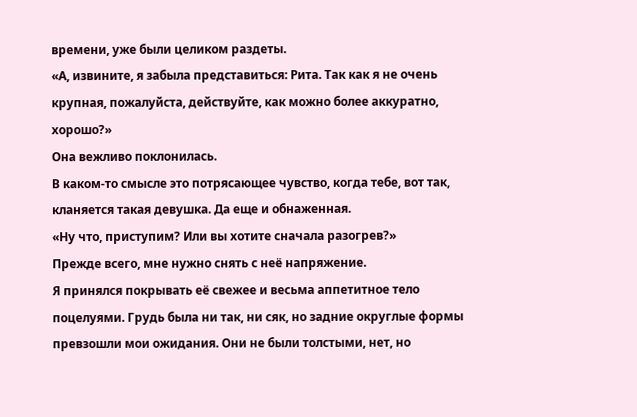времени, уже были целиком раздеты.
«А, извините, я забыла представиться: Рита. Так как я не очень крупная, пожалуйста, действуйте, как можно более аккуратно, хорошо?»
Она вежливо поклонилась.
В каком-то смысле это потрясающее чувство, когда тебе, вот так, кланяется такая девушка. Да еще и обнаженная.
«Ну что, приступим? Или вы хотите сначала разогрев?»
Прежде всего, мне нужно снять с неё напряжение.
Я принялся покрывать её свежее и весьма аппетитное тело поцелуями. Грудь была ни так, ни сяк, но задние округлые формы превзошли мои ожидания. Они не были толстыми, нет, но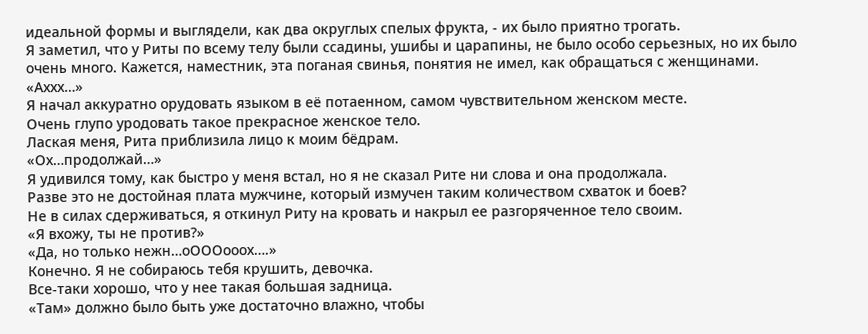идеальной формы и выглядели, как два округлых спелых фрукта, - их было приятно трогать.
Я заметил, что у Риты по всему телу были ссадины, ушибы и царапины, не было особо серьезных, но их было очень много. Кажется, наместник, эта поганая свинья, понятия не имел, как обращаться с женщинами.
«Аххх…»
Я начал аккуратно орудовать языком в её потаенном, самом чувствительном женском месте.
Очень глупо уродовать такое прекрасное женское тело.
Лаская меня, Рита приблизила лицо к моим бёдрам.
«Ох…продолжай…»
Я удивился тому, как быстро у меня встал, но я не сказал Рите ни слова и она продолжала.
Разве это не достойная плата мужчине, который измучен таким количеством схваток и боев?
Не в силах сдерживаться, я откинул Риту на кровать и накрыл ее разгоряченное тело своим.
«Я вхожу, ты не против?»
«Да, но только нежн…оОООооох….»
Конечно. Я не собираюсь тебя крушить, девочка.
Все-таки хорошо, что у нее такая большая задница.
«Там» должно было быть уже достаточно влажно, чтобы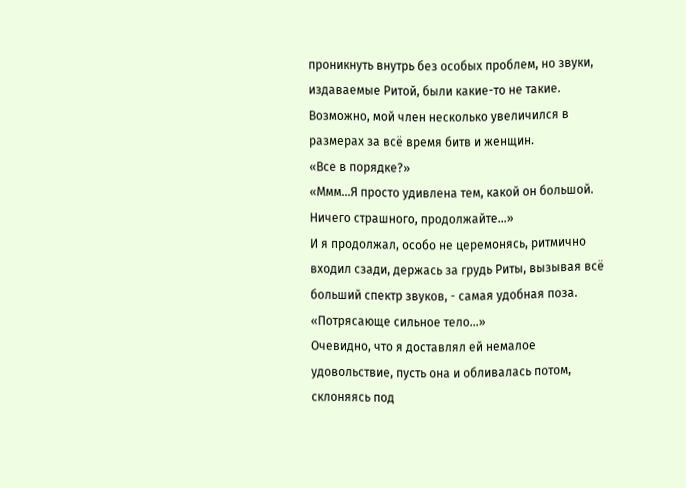проникнуть внутрь без особых проблем, но звуки, издаваемые Ритой, были какие-то не такие. Возможно, мой член несколько увеличился в размерах за всё время битв и женщин.
«Все в порядке?»
«Ммм…Я просто удивлена тем, какой он большой. Ничего страшного, продолжайте…»
И я продолжал, особо не церемонясь, ритмично входил сзади, держась за грудь Риты, вызывая всё больший спектр звуков, - самая удобная поза.
«Потрясающе сильное тело…»
Очевидно, что я доставлял ей немалое удовольствие, пусть она и обливалась потом, склоняясь под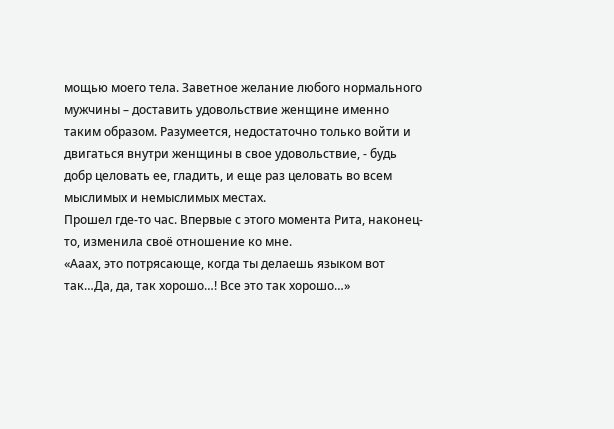мощью моего тела. Заветное желание любого нормального мужчины – доставить удовольствие женщине именно таким образом. Разумеется, недостаточно только войти и двигаться внутри женщины в свое удовольствие, - будь добр целовать ее, гладить, и еще раз целовать во всем мыслимых и немыслимых местах.
Прошел где-то час. Впервые с этого момента Рита, наконец-то, изменила своё отношение ко мне.
«Ааах, это потрясающе, когда ты делаешь языком вот так…Да, да, так хорошо…! Все это так хорошо…»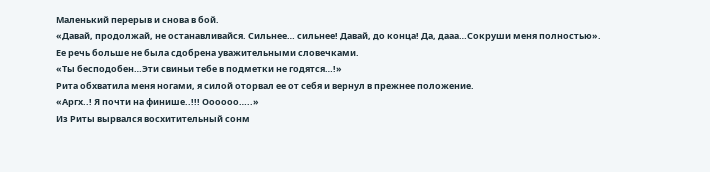Маленький перерыв и снова в бой.
«Давай, продолжай, не останавливайся. Сильнее… сильнее! Давай, до конца! Да, дааа…Сокруши меня полностью».
Ее речь больше не была сдобрена уважительными словечками.
«Ты бесподобен…Эти свиньи тебе в подметки не годятся…!»
Рита обхватила меня ногами, я силой оторвал ее от себя и вернул в прежнее положение.
«Аргх..! Я почти на финише..!!! Оооооо…..»
Из Риты вырвался восхитительный сонм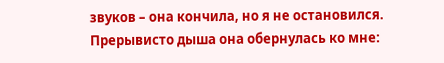звуков – она кончила, но я не остановился.
Прерывисто дыша она обернулась ко мне: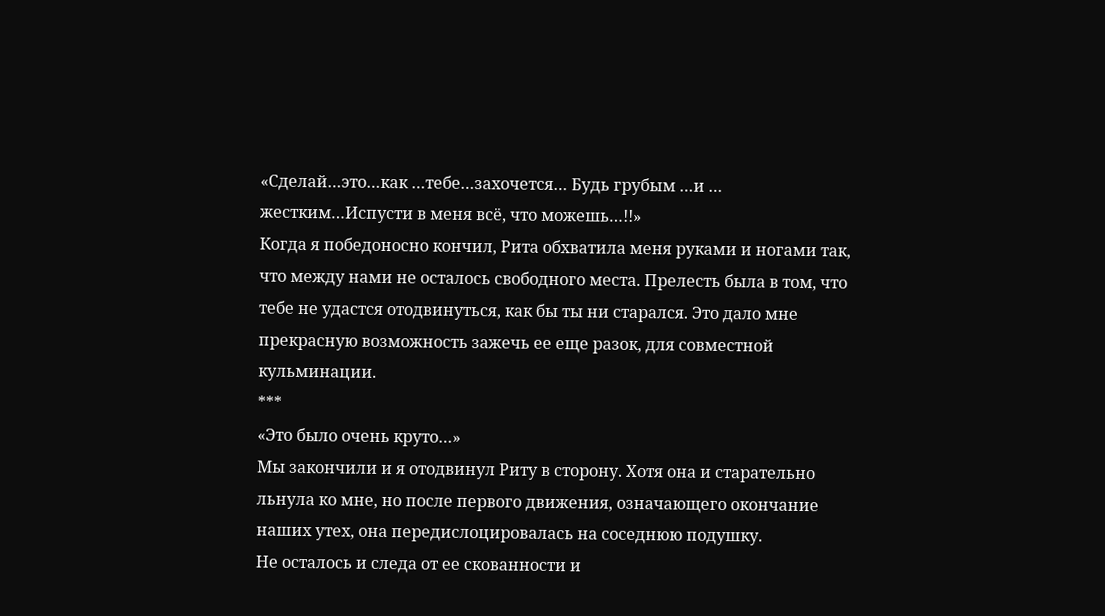«Сделай…это…как …тебе…захочется… Будь грубым …и … жестким…Испусти в меня всё, что можешь…!!»
Когда я победоносно кончил, Рита обхватила меня руками и ногами так, что между нами не осталось свободного места. Прелесть была в том, что тебе не удастся отодвинуться, как бы ты ни старался. Это дало мне прекрасную возможность зажечь ее еще разок, для совместной кульминации.
***
«Это было очень круто…»
Мы закончили и я отодвинул Риту в сторону. Хотя она и старательно льнула ко мне, но после первого движения, означающего окончание наших утех, она передислоцировалась на соседнюю подушку.
Не осталось и следа от ее скованности и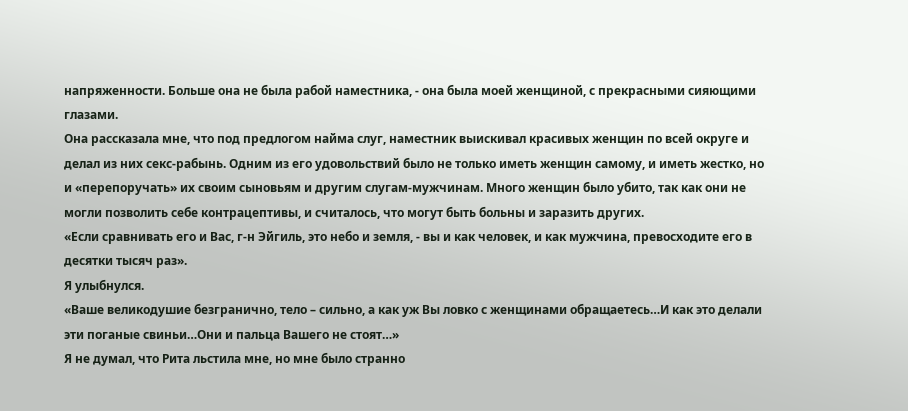напряженности. Больше она не была рабой наместника, - она была моей женщиной, с прекрасными сияющими глазами.
Она рассказала мне, что под предлогом найма слуг, наместник выискивал красивых женщин по всей округе и делал из них секс-рабынь. Одним из его удовольствий было не только иметь женщин самому, и иметь жестко, но и «перепоручать» их своим сыновьям и другим слугам-мужчинам. Много женщин было убито, так как они не могли позволить себе контрацептивы, и считалось, что могут быть больны и заразить других.
«Если сравнивать его и Вас, г-н Эйгиль, это небо и земля, - вы и как человек, и как мужчина, превосходите его в десятки тысяч раз».
Я улыбнулся.
«Ваше великодушие безгранично, тело – сильно, а как уж Вы ловко с женщинами обращаетесь…И как это делали эти поганые свиньи…Они и пальца Вашего не стоят…»
Я не думал, что Рита льстила мне, но мне было странно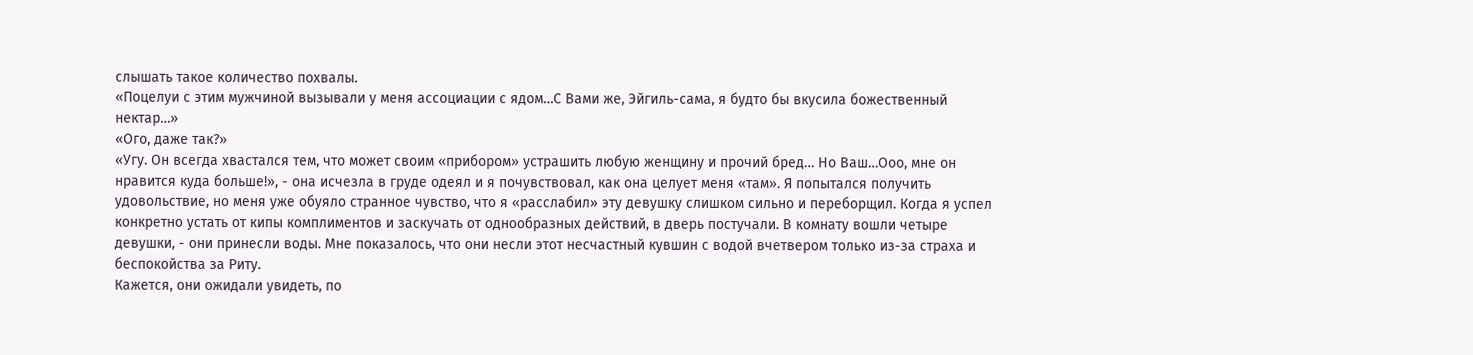слышать такое количество похвалы.
«Поцелуи с этим мужчиной вызывали у меня ассоциации с ядом…С Вами же, Эйгиль-сама, я будто бы вкусила божественный нектар…»
«Ого, даже так?»
«Угу. Он всегда хвастался тем, что может своим «прибором» устрашить любую женщину и прочий бред… Но Ваш…Ооо, мне он нравится куда больше!», - она исчезла в груде одеял и я почувствовал, как она целует меня «там». Я попытался получить удовольствие, но меня уже обуяло странное чувство, что я «расслабил» эту девушку слишком сильно и переборщил. Когда я успел конкретно устать от кипы комплиментов и заскучать от однообразных действий, в дверь постучали. В комнату вошли четыре девушки, - они принесли воды. Мне показалось, что они несли этот несчастный кувшин с водой вчетвером только из-за страха и беспокойства за Риту.
Кажется, они ожидали увидеть, по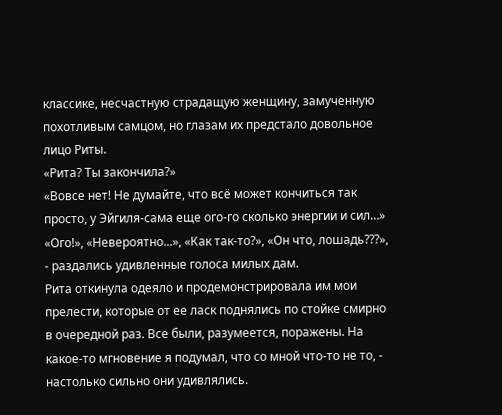классике, несчастную страдащую женщину, замученную похотливым самцом, но глазам их предстало довольное лицо Риты.
«Рита? Ты закончила?»
«Вовсе нет! Не думайте, что всё может кончиться так просто, у Эйгиля-сама еще ого-го сколько энергии и сил…»
«Ого!», «Невероятно...», «Как так-то?», «Он что, лошадь???», - раздались удивленные голоса милых дам.
Рита откинула одеяло и продемонстрировала им мои прелести, которые от ее ласк поднялись по стойке смирно в очередной раз. Все были, разумеется, поражены. На какое-то мгновение я подумал, что со мной что-то не то, - настолько сильно они удивлялись.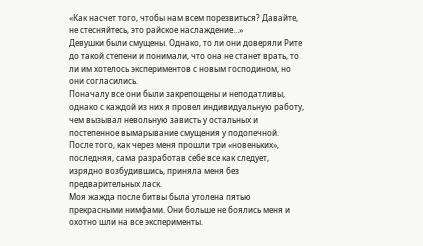«Как насчет того, чтобы нам всем порезвиться? Давайте, не стесняйтесь, это райское наслаждение…»
Девушки были смущены. Однако, то ли они доверяли Рите до такой степени и понимали, что она не станет врать, то ли им хотелось экспериментов с новым господином, но они согласились.
Поначалу все они были закрепощены и неподатливы, однако с каждой из них я провел индивидуальную работу, чем вызывал невольную зависть у остальных и постепенное вымарывание смущения у подопечной. После того, как через меня прошли три «новеньких», последняя, сама разработав себе все как следует, изрядно возбудившись, приняла меня без предварительных ласк.
Моя жажда после битвы была утолена пятью прекрасными нимфами. Они больше не боялись меня и охотно шли на все эксперименты.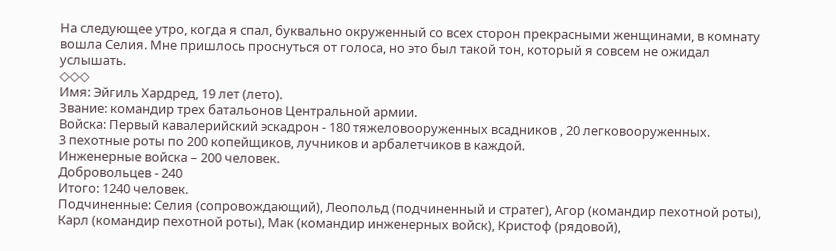На следующее утро, когда я спал, буквально окруженный со всех сторон прекрасными женщинами, в комнату вошла Селия. Мне пришлось проснуться от голоса, но это был такой тон, который я совсем не ожидал услышать.
◇◇◇
Имя: Эйгиль Хардред, 19 лет (лето).
Звание: командир трех батальонов Центральной армии.
Войска: Первый кавалерийский эскадрон - 180 тяжеловооруженных всадников , 20 легковооруженных.
3 пехотные роты по 200 копейщиков, лучников и арбалетчиков в каждой.
Инженерные войска – 200 человек.
Добровольцев - 240
Итого: 1240 человек.
Подчиненные: Селия (сопровождающий), Леопольд (подчиненный и стратег), Агор (командир пехотной роты), Карл (командир пехотной роты), Мак (командир инженерных войск), Кристоф (рядовой),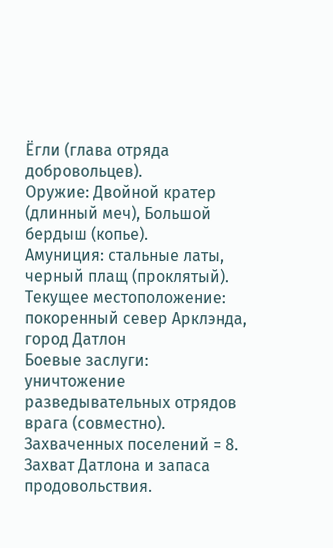Ёгли (глава отряда добровольцев).
Оружие: Двойной кратер (длинный меч), Большой бердыш (копье).
Амуниция: стальные латы, черный плащ (проклятый).
Текущее местоположение: покоренный север Арклэнда, город Датлон
Боевые заслуги: уничтожение разведывательных отрядов врага (совместно).
Захваченных поселений = 8. Захват Датлона и запаса продовольствия.